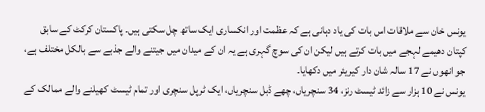یونس خان سے ملاقات اس بات کی یاد دہانی ہے کہ عظمت اور انکساری ایک ساتھ چل سکتی ہیں۔ پاکستان کرکٹ کے سابق کپتان دھیمے لہجے میں بات کرتے ہیں لیکن ان کی سوچ گہری ہے یہ ان کے میدان میں جیتنے والے جذبے سے بالکل مختلف ہے، جو انھوں نے 17 سالہ شان دار کیریئر میں دکھایا۔
یونس نے 10 ہزار سے زائد ٹیسٹ رنز، 34 سنچریاں، چھے ڈبل سنچریاں، ایک ٹرپل سنچری اور تمام ٹیسٹ کھیلنے والے ممالک کے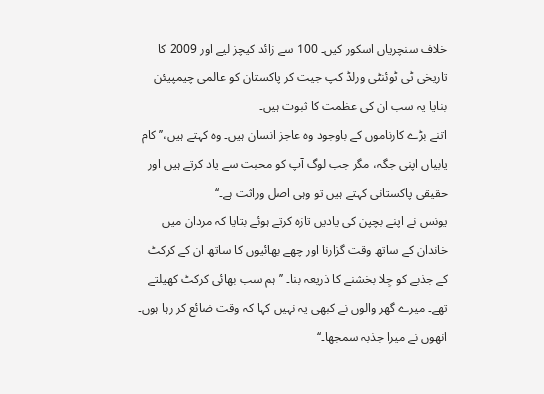خلاف سنچریاں اسکور کیں۔ 100 سے زائد کیچز لیے اور 2009 کا تاریخی ٹی ٹوئنٹی ورلڈ کپ جیت کر پاکستان کو عالمی چیمپیئن بنایا یہ سب ان کی عظمت کا ثبوت ہیں۔
اتنے بڑے کارناموں کے باوجود وہ عاجز انسان ہیں۔ وہ کہتے ہیں،’’کام یابیاں اپنی جگہ، مگر جب لوگ آپ کو محبت سے یاد کرتے ہیں اور حقیقی پاکستانی کہتے ہیں تو وہی اصل وراثت ہے۔‘‘
یونس نے اپنے بچپن کی یادیں تازہ کرتے ہوئے بتایا کہ مردان میں خاندان کے ساتھ وقت گزارنا اور چھے بھائیوں کا ساتھ ان کے کرکٹ کے جذبے کو جِلا بخشنے کا ذریعہ بنا۔ ’’ہم سب بھائی کرکٹ کھیلتے تھے۔ میرے گھر والوں نے کبھی یہ نہیں کہا کہ وقت ضائع کر رہا ہوں۔ انھوں نے میرا جذبہ سمجھا۔‘‘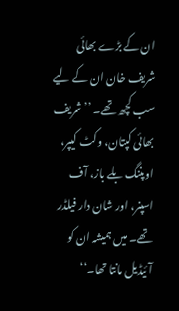ان کے بڑے بھائی شریف خان ان کے لیے سب کچھ تھے۔ ’’شریف بھائی کپتان، وکٹ کیپر، اوپننگ بلے باز، آف اسپنر، اور شان دار فیلڈر تھے۔ میں ہمیشہ ان کو آئیڈیل مانتا تھا۔‘‘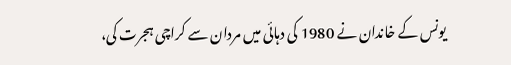یونس کے خاندان نے 1980 کی دہائی میں مردان سے کراچی ہجرت کی،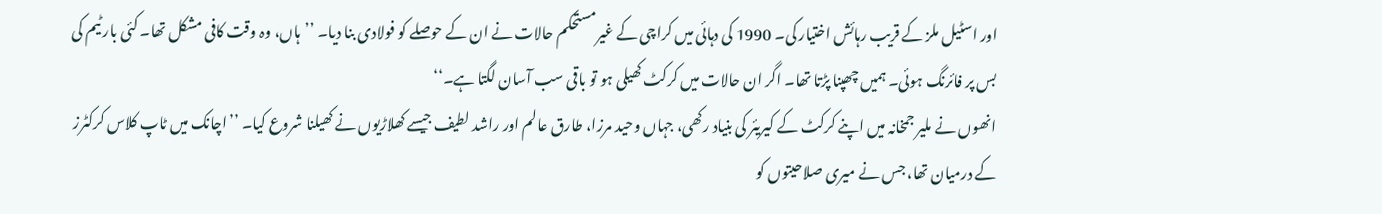اور اسٹیل ملز کے قریب رہائش اختیار کی۔ 1990 کی دہائی میں کراچی کے غیرمستحکم حالات نے ان کے حوصلے کو فولادی بنا دیا۔ ’’ہاں، وہ وقت کافی مشکل تھا۔ کئی بار ٹیم کی بس پر فائرنگ ہوئی۔ ہمیں چھپنا پڑتا تھا۔ اگر ان حالات میں کرکٹ کھیلی ہو تو باقی سب آسان لگتا ہے۔‘‘
انھوں نے ملیر جمخانہ میں اپنے کرکٹ کے کیریئر کی بنیاد رکھی، جہاں وحید مرزا، طارق عالم اور راشد لطیف جیسے کھلاڑیوں نے کھیلنا شروع کیا۔ ’’اچانک میں ٹاپ کلاس کرکٹرز کے درمیان تھا، جس نے میری صلاحیتوں کو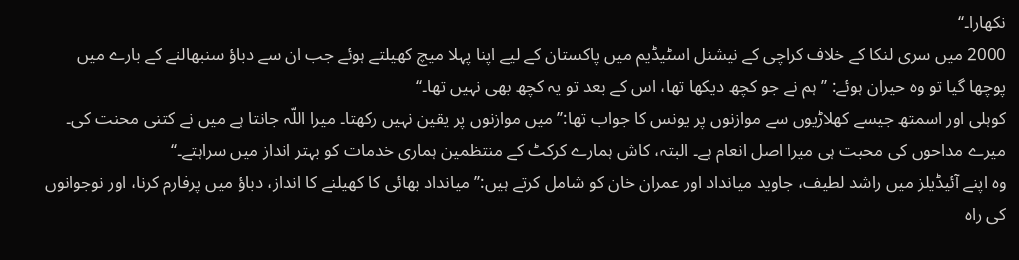نکھارا۔‘‘
2000 میں سری لنکا کے خلاف کراچی کے نیشنل اسٹیڈیم میں پاکستان کے لیے اپنا پہلا میچ کھیلتے ہوئے جب ان سے دباؤ سنبھالنے کے بارے میں پوچھا گیا تو وہ حیران ہوئے: ’’ہم نے جو کچھ دیکھا تھا، اس کے بعد تو یہ کچھ بھی نہیں تھا۔‘‘
کوہلی اور اسمتھ جیسے کھلاڑیوں سے موازنوں پر یونس کا جواب تھا:’’میں موازنوں پر یقین نہیں رکھتا۔ میرا اللّہ جانتا ہے میں نے کتنی محنت کی۔ میرے مداحوں کی محبت ہی میرا اصل انعام ہے۔ البتہ، کاش ہمارے کرکٹ کے منتظمین ہماری خدمات کو بہتر انداز میں سراہتے۔‘‘
وہ اپنے آئیڈیلز میں راشد لطیف، جاوید میانداد اور عمران خان کو شامل کرتے ہیں:’’میانداد بھائی کا کھیلنے کا انداز، دباؤ میں پرفارم کرنا، اور نوجوانوں کی راہ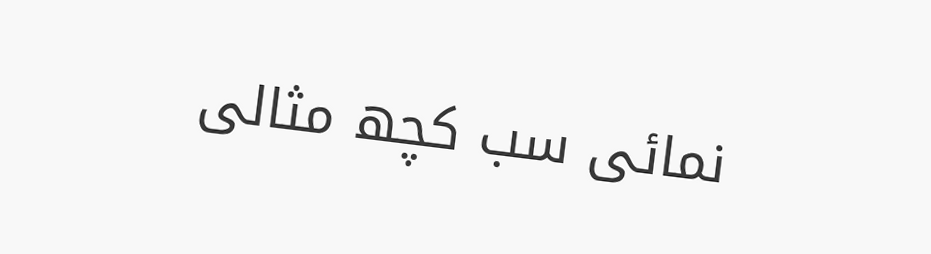نمائی سب کچھ مثالی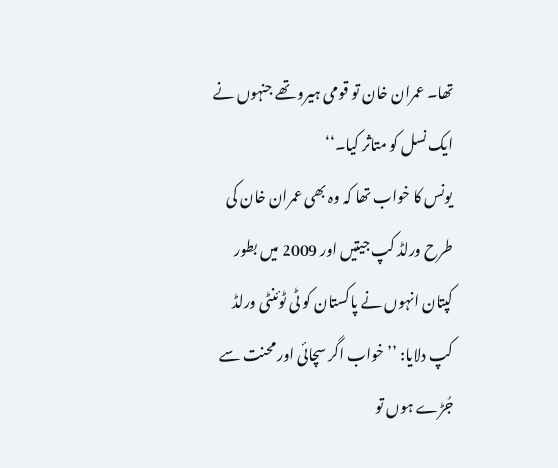تھا۔ عمران خان تو قومی ہیرو تھے جنہوں نے ایک نسل کو متاثر کیا۔‘‘
یونس کا خواب تھا کہ وہ بھی عمران خان کی طرح ورلڈ کپ جیتیں اور 2009 میں بطور کپتان انہوں نے پاکستان کو ٹی ٹوئنٹی ورلڈ کپ دلایا: ’’خواب اگر سچائی اور محنت سے جُڑے ہوں تو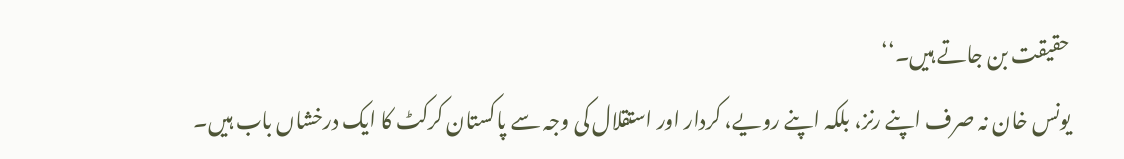حقیقت بن جاتے ہیں۔‘‘
یونس خان نہ صرف اپنے رنز، بلکہ اپنے رویے، کردار اور استقلال کی وجہ سے پاکستان کرکٹ کا ایک درخشاں باب ہیں۔